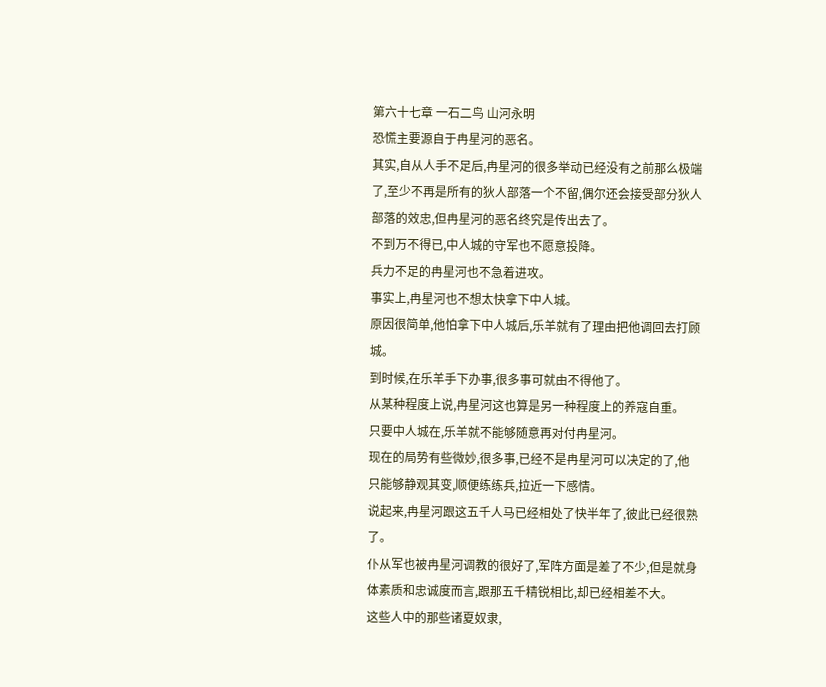第六十七章 一石二鸟 山河永明
恐慌主要源自于冉星河的恶名。
其实,自从人手不足后,冉星河的很多举动已经没有之前那么极端了,至少不再是所有的狄人部落一个不留,偶尔还会接受部分狄人部落的效忠,但冉星河的恶名终究是传出去了。
不到万不得已,中人城的守军也不愿意投降。
兵力不足的冉星河也不急着进攻。
事实上,冉星河也不想太快拿下中人城。
原因很简单,他怕拿下中人城后,乐羊就有了理由把他调回去打顾城。
到时候,在乐羊手下办事,很多事可就由不得他了。
从某种程度上说,冉星河这也算是另一种程度上的养寇自重。
只要中人城在,乐羊就不能够随意再对付冉星河。
现在的局势有些微妙,很多事,已经不是冉星河可以决定的了,他只能够静观其变,顺便练练兵,拉近一下感情。
说起来,冉星河跟这五千人马已经相处了快半年了,彼此已经很熟了。
仆从军也被冉星河调教的很好了,军阵方面是差了不少,但是就身体素质和忠诚度而言,跟那五千精锐相比,却已经相差不大。
这些人中的那些诸夏奴隶,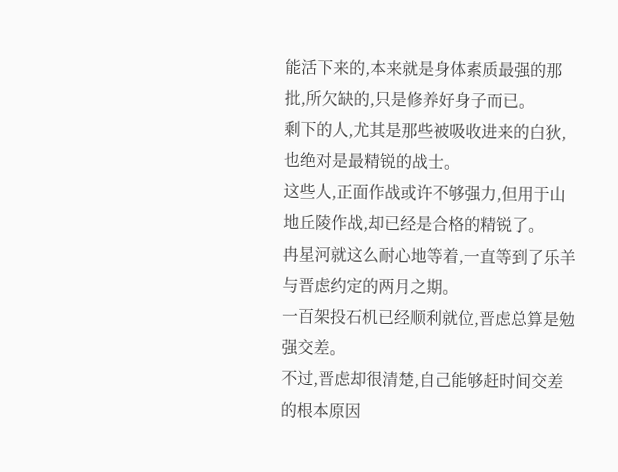能活下来的,本来就是身体素质最强的那批,所欠缺的,只是修养好身子而已。
剩下的人,尤其是那些被吸收进来的白狄,也绝对是最精锐的战士。
这些人,正面作战或许不够强力,但用于山地丘陵作战,却已经是合格的精锐了。
冉星河就这么耐心地等着,一直等到了乐羊与晋虑约定的两月之期。
一百架投石机已经顺利就位,晋虑总算是勉强交差。
不过,晋虑却很清楚,自己能够赶时间交差的根本原因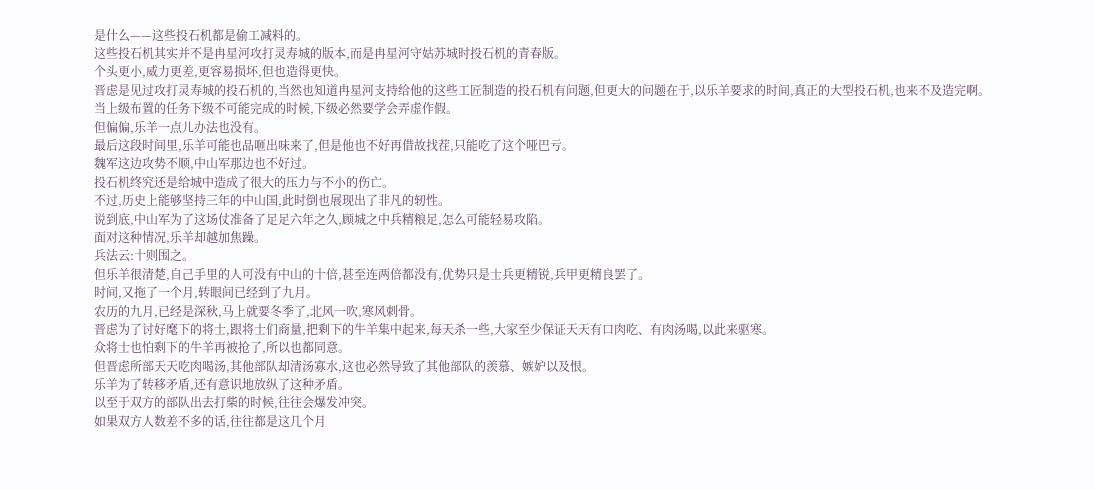是什么——这些投石机都是偷工减料的。
这些投石机其实并不是冉星河攻打灵寿城的版本,而是冉星河守姑苏城时投石机的青春版。
个头更小,威力更差,更容易损坏,但也造得更快。
晋虑是见过攻打灵寿城的投石机的,当然也知道冉星河支持给他的这些工匠制造的投石机有问题,但更大的问题在于,以乐羊要求的时间,真正的大型投石机,也来不及造完啊。
当上级布置的任务下级不可能完成的时候,下级必然要学会弄虚作假。
但偏偏,乐羊一点儿办法也没有。
最后这段时间里,乐羊可能也品咂出味来了,但是他也不好再借故找茬,只能吃了这个哑巴亏。
魏军这边攻势不顺,中山军那边也不好过。
投石机终究还是给城中造成了很大的压力与不小的伤亡。
不过,历史上能够坚持三年的中山国,此时倒也展现出了非凡的轫性。
说到底,中山军为了这场仗准备了足足六年之久,顾城之中兵精粮足,怎么可能轻易攻陷。
面对这种情况,乐羊却越加焦躁。
兵法云:十则围之。
但乐羊很清楚,自己手里的人可没有中山的十倍,甚至连两倍都没有,优势只是士兵更精锐,兵甲更精良罢了。
时间,又拖了一个月,转眼间已经到了九月。
农历的九月,已经是深秋,马上就要冬季了,北风一吹,寒风刺骨。
晋虑为了讨好麾下的将士,跟将士们商量,把剩下的牛羊集中起来,每天杀一些,大家至少保证天天有口肉吃、有肉汤喝,以此来驱寒。
众将士也怕剩下的牛羊再被抢了,所以也都同意。
但晋虑所部天天吃肉喝汤,其他部队却清汤寡水,这也必然导致了其他部队的羡慕、嫉妒以及恨。
乐羊为了转移矛盾,还有意识地放纵了这种矛盾。
以至于双方的部队出去打柴的时候,往往会爆发冲突。
如果双方人数差不多的话,往往都是这几个月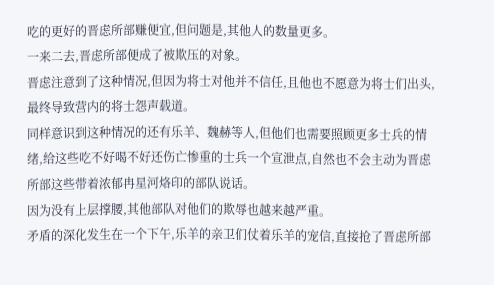吃的更好的晋虑所部赚便宜,但问题是,其他人的数量更多。
一来二去,晋虑所部便成了被欺压的对象。
晋虑注意到了这种情况,但因为将士对他并不信任,且他也不愿意为将士们出头,最终导致营内的将士怨声载道。
同样意识到这种情况的还有乐羊、魏赫等人,但他们也需要照顾更多士兵的情绪,给这些吃不好喝不好还伤亡惨重的士兵一个宣泄点,自然也不会主动为晋虑所部这些带着浓郁冉星河烙印的部队说话。
因为没有上层撑腰,其他部队对他们的欺辱也越来越严重。
矛盾的深化发生在一个下午,乐羊的亲卫们仗着乐羊的宠信,直接抢了晋虑所部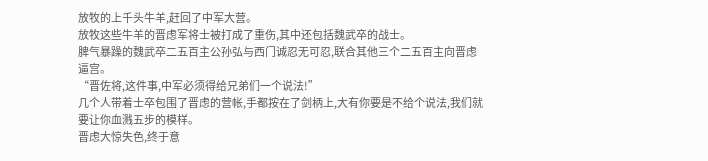放牧的上千头牛羊,赶回了中军大营。
放牧这些牛羊的晋虑军将士被打成了重伤,其中还包括魏武卒的战士。
脾气暴躁的魏武卒二五百主公孙弘与西门诚忍无可忍,联合其他三个二五百主向晋虑逼宫。
“晋佐将,这件事,中军必须得给兄弟们一个说法!”
几个人带着士卒包围了晋虑的营帐,手都按在了剑柄上,大有你要是不给个说法,我们就要让你血溅五步的模样。
晋虑大惊失色,终于意